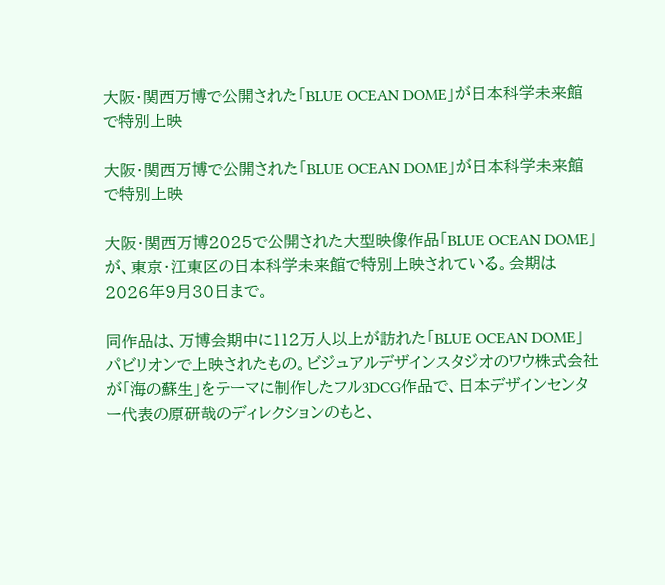大阪・関西万博で公開された「BLUE OCEAN DOME」が日本科学未来館で特別上映

大阪・関西万博で公開された「BLUE OCEAN DOME」が日本科学未来館で特別上映

大阪・関西万博2025で公開された大型映像作品「BLUE OCEAN DOME」が、東京・江東区の日本科学未来館で特別上映されている。会期は2026年9月30日まで。

同作品は、万博会期中に112万人以上が訪れた「BLUE OCEAN DOME」パビリオンで上映されたもの。ビジュアルデザインスタジオのワウ株式会社が「海の蘇生」をテーマに制作したフル3DCG作品で、日本デザインセンター代表の原研哉のディレクションのもと、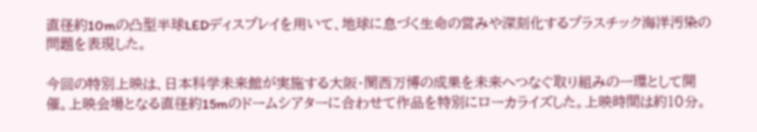直径約10mの凸型半球LEDディスプレイを用いて、地球に息づく生命の営みや深刻化するプラスチック海洋汚染の問題を表現した。

今回の特別上映は、日本科学未来館が実施する大阪・関西万博の成果を未来へつなぐ取り組みの一環として開催。上映会場となる直径約15mのドームシアターに合わせて作品を特別にローカライズした。上映時間は約10分。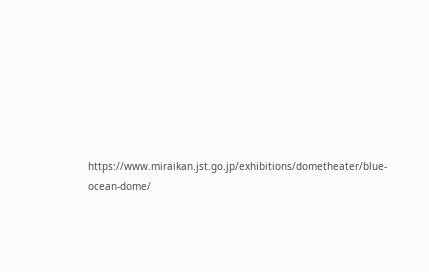https://www.miraikan.jst.go.jp/exhibitions/dometheater/blue-ocean-dome/